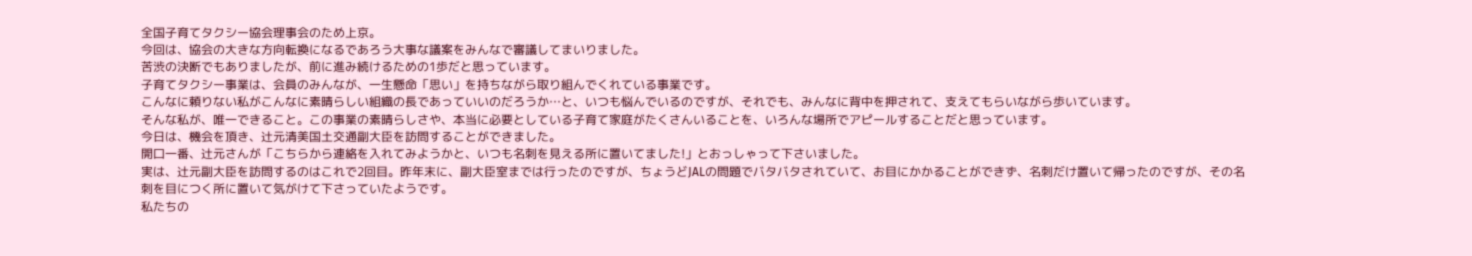全国子育てタクシー協会理事会のため上京。
今回は、協会の大きな方向転換になるであろう大事な議案をみんなで審議してまいりました。
苦渋の決断でもありましたが、前に進み続けるための1歩だと思っています。
子育てタクシー事業は、会員のみんなが、一生懸命「思い」を持ちながら取り組んでくれている事業です。
こんなに頼りない私がこんなに素晴らしい組織の長であっていいのだろうか…と、いつも悩んでいるのですが、それでも、みんなに背中を押されて、支えてもらいながら歩いています。
そんな私が、唯一できること。この事業の素晴らしさや、本当に必要としている子育て家庭がたくさんいることを、いろんな場所でアピールすることだと思っています。
今日は、機会を頂き、辻元清美国土交通副大臣を訪問することができました。
開口一番、辻元さんが「こちらから連絡を入れてみようかと、いつも名刺を見える所に置いてました!」とおっしゃって下さいました。
実は、辻元副大臣を訪問するのはこれで2回目。昨年末に、副大臣室までは行ったのですが、ちょうどJALの問題でバタバタされていて、お目にかかることができず、名刺だけ置いて帰ったのですが、その名刺を目につく所に置いて気がけて下さっていたようです。
私たちの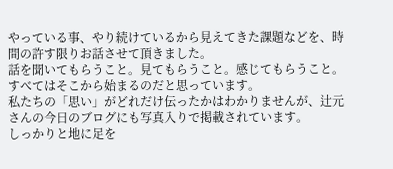やっている事、やり続けているから見えてきた課題などを、時間の許す限りお話させて頂きました。
話を聞いてもらうこと。見てもらうこと。感じてもらうこと。
すべてはそこから始まるのだと思っています。
私たちの「思い」がどれだけ伝ったかはわかりませんが、辻元さんの今日のブログにも写真入りで掲載されています。
しっかりと地に足を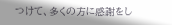つけて、多くの方に感謝をし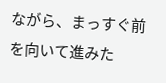ながら、まっすぐ前を向いて進みた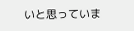いと思っていま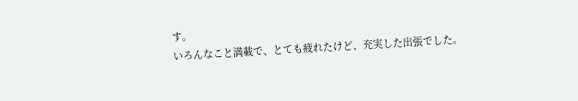す。
いろんなこと満載で、とても疲れたけど、充実した出張でした。